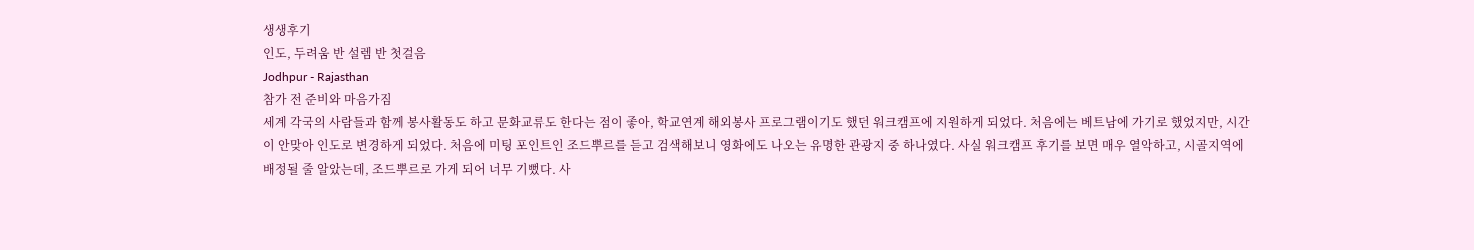생생후기
인도, 두려움 반 설렘 반 첫걸음
Jodhpur - Rajasthan
참가 전 준비와 마음가짐
세계 각국의 사람들과 함께 봉사활동도 하고 문화교류도 한다는 점이 좋아, 학교연계 해외봉사 프로그램이기도 했던 워크캠프에 지원하게 되었다. 처음에는 베트남에 가기로 했었지만, 시간이 안맞아 인도로 변경하게 되었다. 처음에 미팅 포인트인 조드뿌르를 듣고 검색해보니 영화에도 나오는 유명한 관광지 중 하나였다. 사실 워크캠프 후기를 보면 매우 열악하고, 시골지역에 배정될 줄 알았는데, 조드뿌르로 가게 되어 너무 기뻤다. 사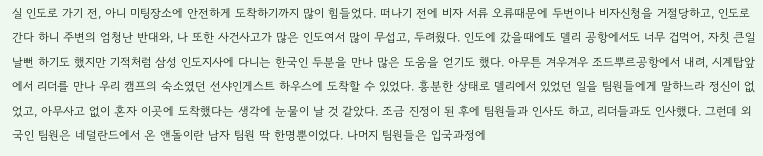실 인도로 가기 전, 아니 미팅장소에 안전하게 도착하기까지 많이 힘들었다. 떠나기 전에 비자 서류 오류때문에 두번이나 비자신청을 거절당하고, 인도로 간다 하니 주변의 엄청난 반대와, 나 또한 사건사고가 많은 인도여서 많이 무섭고, 두려웠다. 인도에 갔을때에도 델리 공항에서도 너무 겁먹어, 자칫 큰일날뻔 하기도 했지만 기적처럼 삼성 인도지사에 다니는 한국인 두분을 만나 많은 도움을 얻기도 했다. 아무튼 겨우겨우 조드뿌르공항에서 내려, 시계탑앞에서 리더를 만나 우리 캠프의 숙소였던 선샤인게스트 하우스에 도착할 수 있었다. 흥분한 상태로 델리에서 있었던 일을 팀원들에게 말하느라 정신이 없었고, 아무사고 없이 혼자 이곳에 도착했다는 생각에 눈물이 날 것 같았다. 조금 진정이 된 후에 팀원들과 인사도 하고, 리더들과도 인사했다. 그런데 외국인 팀원은 네덜란드에서 온 앤돌이란 남자 팀원 딱 한명뿐이었다. 나머지 팀원들은 입국과정에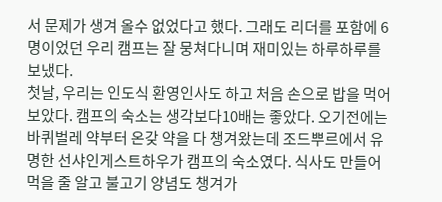서 문제가 생겨 올수 없었다고 했다. 그래도 리더를 포함에 6명이었던 우리 캠프는 잘 뭉쳐다니며 재미있는 하루하루를 보냈다.
첫날, 우리는 인도식 환영인사도 하고 처음 손으로 밥을 먹어보았다. 캠프의 숙소는 생각보다10배는 좋았다. 오기전에는 바퀴벌레 약부터 온갖 약을 다 챙겨왔는데 조드뿌르에서 유명한 선샤인게스트하우가 캠프의 숙소였다. 식사도 만들어 먹을 줄 알고 불고기 양념도 챙겨가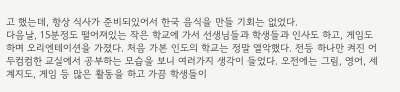고 했는데, 항상 식사가 준비되있어서 한국 음식을 만들 기회는 없었다.
다음날, 15분정도 떨어져있는 작은 학교에 가서 선생님들과 학생들과 인사도 하고, 게임도 하며 오리엔테이션을 가졌다. 처음 가본 인도의 학교는 정말 열악했다. 전등 하나만 켜진 어두컴컴한 교실에서 공부하는 모습을 보니 여러가지 생각이 들었다. 오전에는 그림, 영어, 세계지도, 게임 등 많은 활동을 하고 가끔 학생들이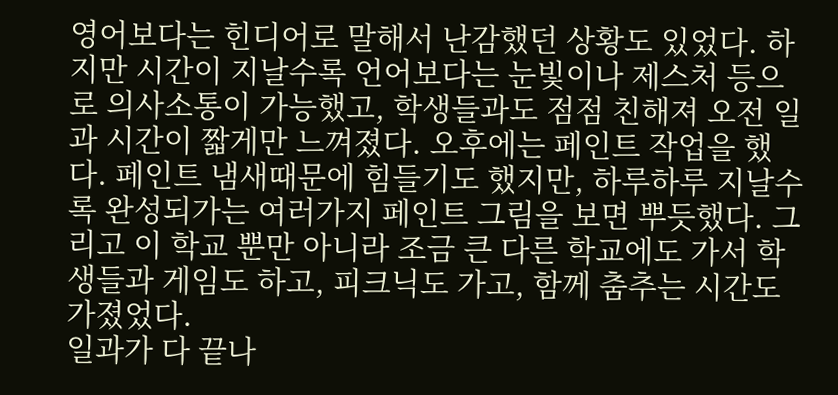영어보다는 힌디어로 말해서 난감했던 상황도 있었다. 하지만 시간이 지날수록 언어보다는 눈빛이나 제스처 등으로 의사소통이 가능했고, 학생들과도 점점 친해져 오전 일과 시간이 짧게만 느껴졌다. 오후에는 페인트 작업을 했다. 페인트 냄새때문에 힘들기도 했지만, 하루하루 지날수록 완성되가는 여러가지 페인트 그림을 보면 뿌듯했다. 그리고 이 학교 뿐만 아니라 조금 큰 다른 학교에도 가서 학생들과 게임도 하고, 피크닉도 가고, 함께 춤추는 시간도 가졌었다.
일과가 다 끝나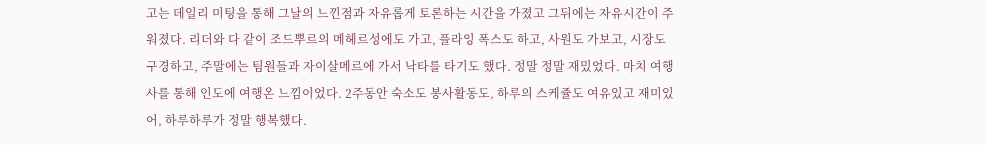고는 데일리 미팅을 통해 그날의 느낀점과 자유롭게 토론하는 시간을 가졌고 그뒤에는 자유시간이 주워졌다. 리더와 다 같이 조드뿌르의 메헤르성에도 가고, 플라잉 폭스도 하고, 사원도 가보고, 시장도 구경하고, 주말에는 팀원들과 자이살메르에 가서 낙타를 타기도 했다. 정말 정말 재밌었다. 마치 여행사를 통해 인도에 여행온 느낌이었다. 2주동안 숙소도 봉사활동도, 하루의 스케쥴도 여유있고 재미있어, 하루하루가 정말 행복했다.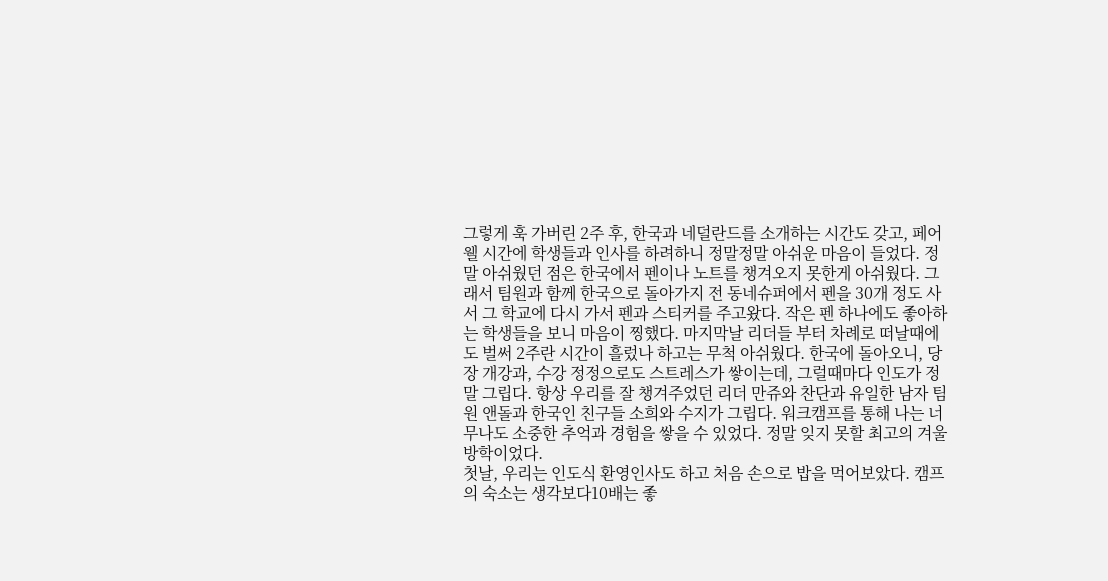그렇게 훅 가버린 2주 후, 한국과 네덜란드를 소개하는 시간도 갖고, 페어웰 시간에 학생들과 인사를 하려하니 정말정말 아쉬운 마음이 들었다. 정말 아쉬웠던 점은 한국에서 펜이나 노트를 챙겨오지 못한게 아쉬웠다. 그래서 팀원과 함께 한국으로 돌아가지 전 동네슈퍼에서 펜을 30개 정도 사서 그 학교에 다시 가서 펜과 스티커를 주고왔다. 작은 펜 하나에도 좋아하는 학생들을 보니 마음이 찡했다. 마지막날 리더들 부터 차례로 떠날때에도 벌써 2주란 시간이 흘렀나 하고는 무척 아쉬웠다. 한국에 돌아오니, 당장 개강과, 수강 정정으로도 스트레스가 쌓이는데, 그럴때마다 인도가 정말 그립다. 항상 우리를 잘 챙겨주었던 리더 만쥬와 찬단과 유일한 남자 팀원 앤돌과 한국인 친구들 소희와 수지가 그립다. 워크캠프를 통해 나는 너무나도 소중한 추억과 경험을 쌓을 수 있었다. 정말 잊지 못할 최고의 겨울방학이었다.
첫날, 우리는 인도식 환영인사도 하고 처음 손으로 밥을 먹어보았다. 캠프의 숙소는 생각보다10배는 좋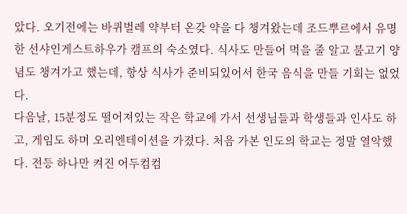았다. 오기전에는 바퀴벌레 약부터 온갖 약을 다 챙겨왔는데 조드뿌르에서 유명한 선샤인게스트하우가 캠프의 숙소였다. 식사도 만들어 먹을 줄 알고 불고기 양념도 챙겨가고 했는데, 항상 식사가 준비되있어서 한국 음식을 만들 기회는 없었다.
다음날, 15분정도 떨어져있는 작은 학교에 가서 선생님들과 학생들과 인사도 하고, 게임도 하며 오리엔테이션을 가졌다. 처음 가본 인도의 학교는 정말 열악했다. 전등 하나만 켜진 어두컴컴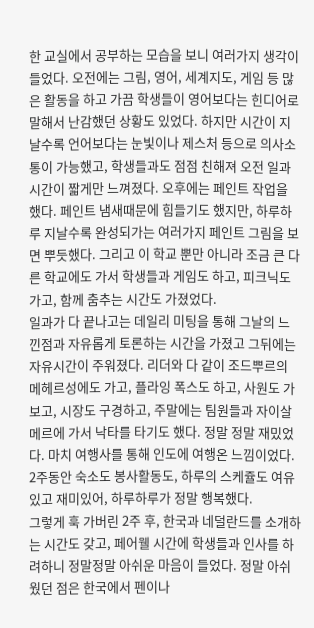한 교실에서 공부하는 모습을 보니 여러가지 생각이 들었다. 오전에는 그림, 영어, 세계지도, 게임 등 많은 활동을 하고 가끔 학생들이 영어보다는 힌디어로 말해서 난감했던 상황도 있었다. 하지만 시간이 지날수록 언어보다는 눈빛이나 제스처 등으로 의사소통이 가능했고, 학생들과도 점점 친해져 오전 일과 시간이 짧게만 느껴졌다. 오후에는 페인트 작업을 했다. 페인트 냄새때문에 힘들기도 했지만, 하루하루 지날수록 완성되가는 여러가지 페인트 그림을 보면 뿌듯했다. 그리고 이 학교 뿐만 아니라 조금 큰 다른 학교에도 가서 학생들과 게임도 하고, 피크닉도 가고, 함께 춤추는 시간도 가졌었다.
일과가 다 끝나고는 데일리 미팅을 통해 그날의 느낀점과 자유롭게 토론하는 시간을 가졌고 그뒤에는 자유시간이 주워졌다. 리더와 다 같이 조드뿌르의 메헤르성에도 가고, 플라잉 폭스도 하고, 사원도 가보고, 시장도 구경하고, 주말에는 팀원들과 자이살메르에 가서 낙타를 타기도 했다. 정말 정말 재밌었다. 마치 여행사를 통해 인도에 여행온 느낌이었다. 2주동안 숙소도 봉사활동도, 하루의 스케쥴도 여유있고 재미있어, 하루하루가 정말 행복했다.
그렇게 훅 가버린 2주 후, 한국과 네덜란드를 소개하는 시간도 갖고, 페어웰 시간에 학생들과 인사를 하려하니 정말정말 아쉬운 마음이 들었다. 정말 아쉬웠던 점은 한국에서 펜이나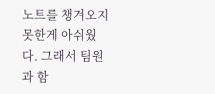노트를 챙겨오지 못한게 아쉬웠다. 그래서 팀원과 함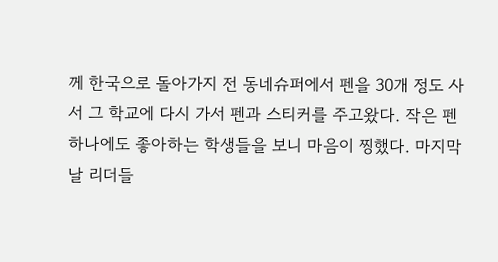께 한국으로 돌아가지 전 동네슈퍼에서 펜을 30개 정도 사서 그 학교에 다시 가서 펜과 스티커를 주고왔다. 작은 펜 하나에도 좋아하는 학생들을 보니 마음이 찡했다. 마지막날 리더들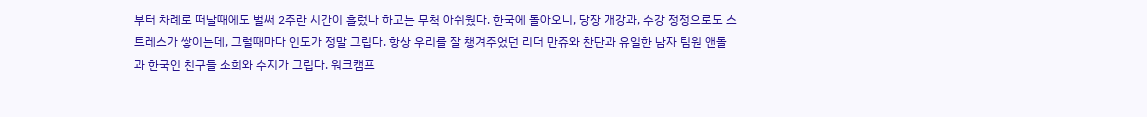부터 차례로 떠날때에도 벌써 2주란 시간이 흘렀나 하고는 무척 아쉬웠다. 한국에 돌아오니, 당장 개강과, 수강 정정으로도 스트레스가 쌓이는데, 그럴때마다 인도가 정말 그립다. 항상 우리를 잘 챙겨주었던 리더 만쥬와 찬단과 유일한 남자 팀원 앤돌과 한국인 친구들 소희와 수지가 그립다. 워크캠프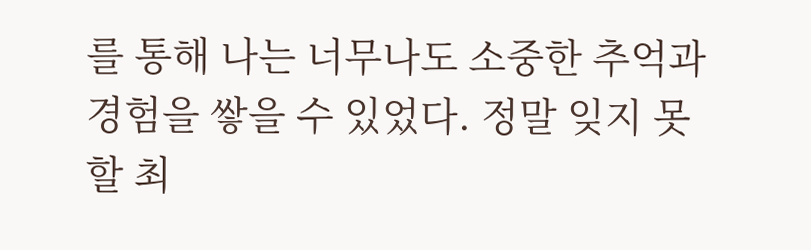를 통해 나는 너무나도 소중한 추억과 경험을 쌓을 수 있었다. 정말 잊지 못할 최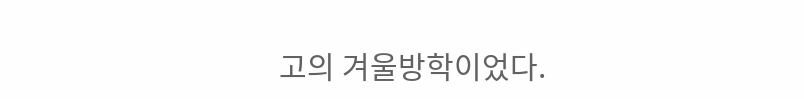고의 겨울방학이었다.